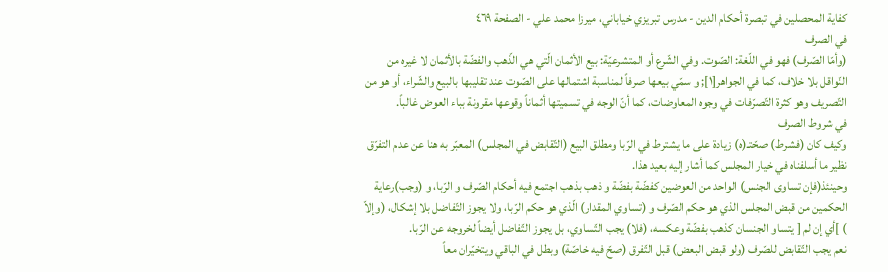كفاية المحصلين في تبصرة أحكام الدين - مدرس تبريزي خياباني، ميرزا محمد علي - الصفحة ٤٦٩
في الصرف
(وأمّا الصّرف) فهو في اللّغة: الصّوت. وفي الشّرع أو المتشرعيّة: بيع الأثمان الّتي هي الذّهب والفضّة بالأثمان لا غيره من النّواقل بلا خلاف، كما في الجواهر[١]; و سمّي بيعها صرفاً لمناسبة اشتمالها على الصّوت عند تقليبها بالبيع والشّراء، أو هو من التّصريف وهو كثرة التّصرّفات في وجوه المعاوضات، كما أنّ الوجه في تسميتها أثماناً وقوعها مقرونة بباء العوض غالباً.
في شروط الصرف
وكيف كان (فشرط) صحّتـ(ه) زيادة على ما يشترط في الرّبا ومطلق البيع (التّقابض في المجلس) المعبّر به هنا عن عدم التفرّق نظير ما أسلفناه في خيار المجلس كما أشار إليه بعيد هذا.
وحينئذ(فإن تساوى الجنس) الواحد من العوضين كفضّة بفضّة و ذهب بذهب اجتمع فيه أحكام الصّرف و الرّبا، و (وجب)رعاية الحكمين من قبض المجلس الذي هو حكم الصّرف و (تساوي المقدار) الّذي هو حكم الرّبا، ولا يجوز التّفاضل بلا إشكال، (وإلاّ ) ]أي إن لم [ يتساو الجنسان كذهب بفضّة وعكسه، (فلا) يجب التّساوي، بل يجوز التّفاضل أيضاً لخروجه عن الرّبا.
نعم يجب التّقابض للصّرف (ولو قبض البعض) قبل التّفرق (صحّ فيه خاصّة) وبطل في الباقي ويتخيّران معاً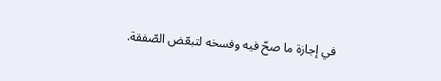في إجازة ما صحّ فيه وفسخه لتبعّض الصّفقة.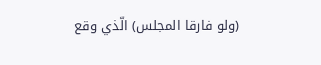(ولو فارقا المجلس) الّذي وقع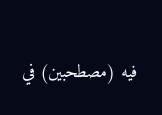فيه (مصطحبين) في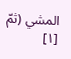المشي (ثمّ
[١]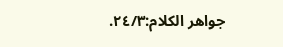جواهر الكلام:٢٤/٣.